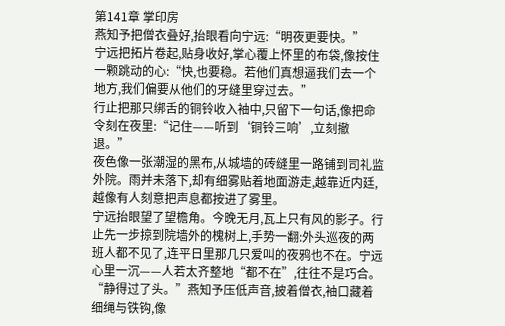第141章 掌印房
燕知予把僧衣叠好,抬眼看向宁远:“明夜更要快。”
宁远把拓片卷起,贴身收好,掌心覆上怀里的布袋,像按住一颗跳动的心:“快,也要稳。若他们真想逼我们去一个地方,我们偏要从他们的牙缝里穿过去。”
行止把那只绑舌的铜铃收入袖中,只留下一句话,像把命令刻在夜里:“记住——听到‘铜铃三响’,立刻撤退。”
夜色像一张潮湿的黑布,从城墙的砖缝里一路铺到司礼监外院。雨并未落下,却有细雾贴着地面游走,越靠近内廷,越像有人刻意把声息都按进了雾里。
宁远抬眼望了望檐角。今晚无月,瓦上只有风的影子。行止先一步掠到院墙外的槐树上,手势一翻:外头巡夜的两班人都不见了,连平日里那几只爱叫的夜鸦也不在。宁远心里一沉——人若太齐整地“都不在”,往往不是巧合。
“静得过了头。”燕知予压低声音,披着僧衣,袖口藏着细绳与铁钩,像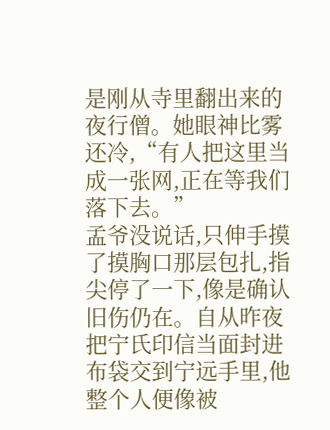是刚从寺里翻出来的夜行僧。她眼神比雾还冷,“有人把这里当成一张网,正在等我们落下去。”
孟爷没说话,只伸手摸了摸胸口那层包扎,指尖停了一下,像是确认旧伤仍在。自从昨夜把宁氏印信当面封进布袋交到宁远手里,他整个人便像被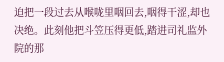迫把一段过去从喉咙里咽回去,咽得干涩,却也决绝。此刻他把斗笠压得更低,踏进司礼监外院的那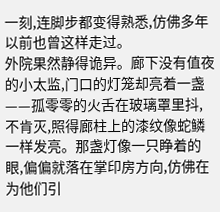一刻,连脚步都变得熟悉,仿佛多年以前也曾这样走过。
外院果然静得诡异。廊下没有值夜的小太监,门口的灯笼却亮着一盏——孤零零的火舌在玻璃罩里抖,不肯灭,照得廊柱上的漆纹像蛇鳞一样发亮。那盏灯像一只睁着的眼,偏偏就落在掌印房方向,仿佛在为他们引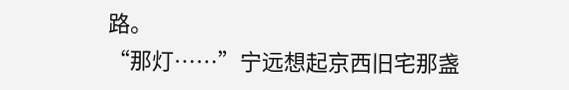路。
“那灯……”宁远想起京西旧宅那盏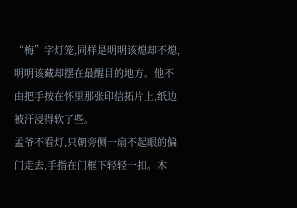“梅”字灯笼,同样是明明该熄却不熄,明明该藏却摆在最醒目的地方。他不由把手按在怀里那张印信拓片上,纸边被汗浸得软了些。
孟爷不看灯,只朝旁侧一扇不起眼的偏门走去,手指在门框下轻轻一扣。木